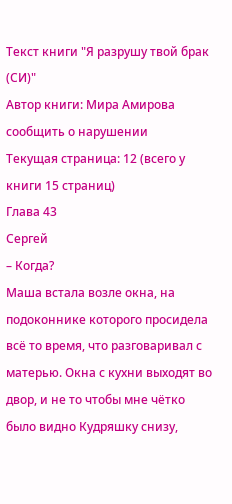Текст книги "Я разрушу твой брак (СИ)"
Автор книги: Мира Амирова
сообщить о нарушении
Текущая страница: 12 (всего у книги 15 страниц)
Глава 43
Сергей
– Когда?
Маша встала возле окна, на подоконнике которого просидела всё то время, что разговаривал с матерью. Окна с кухни выходят во двор, и не то чтобы мне чётко было видно Кудряшку снизу,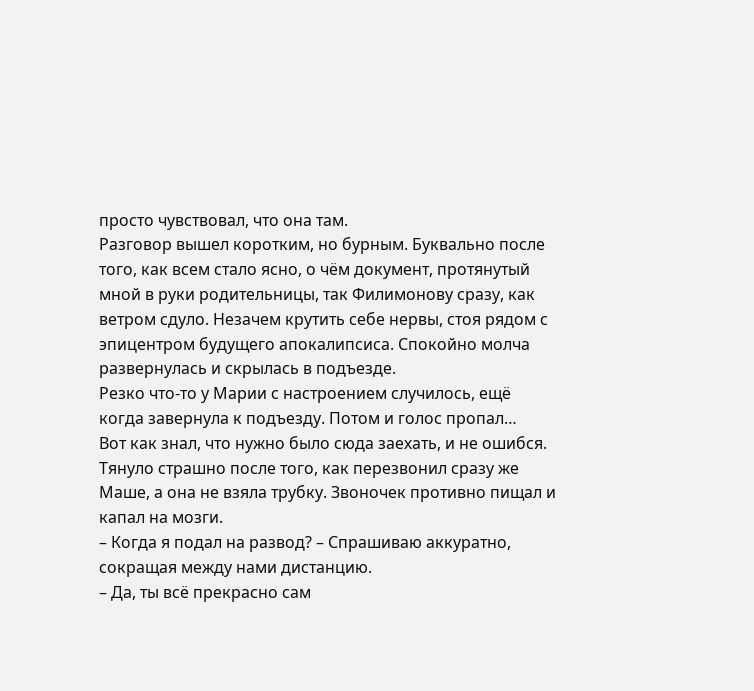просто чувствовал, что она там.
Разговор вышел коротким, но бурным. Буквально после того, как всем стало ясно, о чём документ, протянутый мной в руки родительницы, так Филимонову сразу, как ветром сдуло. Незачем крутить себе нервы, стоя рядом с эпицентром будущего апокалипсиса. Спокойно молча развернулась и скрылась в подъезде.
Резко что-то у Марии с настроением случилось, ещё когда завернула к подъезду. Потом и голос пропал…
Вот как знал, что нужно было сюда заехать, и не ошибся. Тянуло страшно после того, как перезвонил сразу же Маше, а она не взяла трубку. Звоночек противно пищал и капал на мозги.
– Когда я подал на развод? – Спрашиваю аккуратно, сокращая между нами дистанцию.
– Да, ты всё прекрасно сам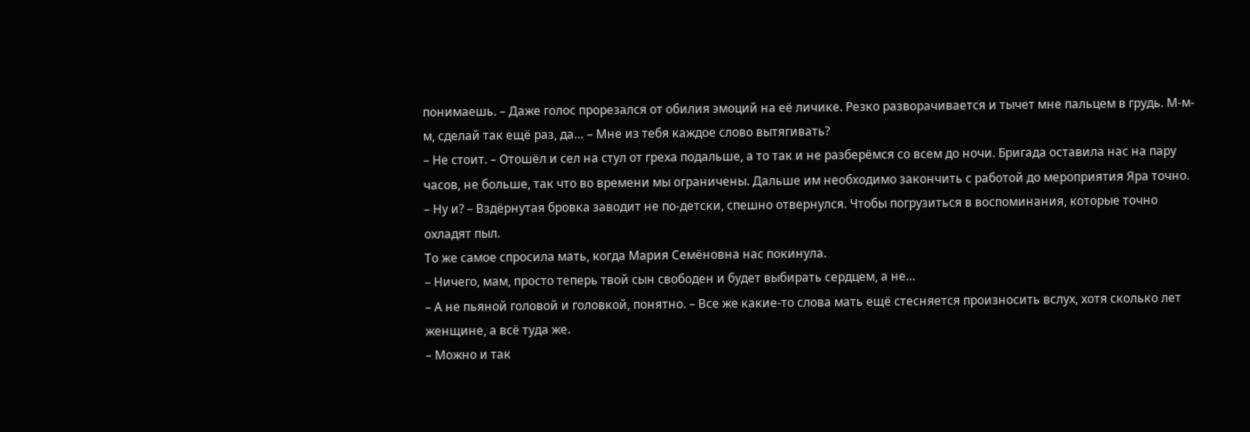понимаешь. – Даже голос прорезался от обилия эмоций на её личике. Резко разворачивается и тычет мне пальцем в грудь. М-м-м, сделай так ещё раз, да… – Мне из тебя каждое слово вытягивать?
– Не стоит. – Отошёл и сел на стул от греха подальше, а то так и не разберёмся со всем до ночи. Бригада оставила нас на пару часов, не больше, так что во времени мы ограничены. Дальше им необходимо закончить с работой до мероприятия Яра точно.
– Ну и? – Вздёрнутая бровка заводит не по-детски, спешно отвернулся. Чтобы погрузиться в воспоминания, которые точно охладят пыл.
То же самое спросила мать, когда Мария Семёновна нас покинула.
– Ничего, мам, просто теперь твой сын свободен и будет выбирать сердцем, а не…
– А не пьяной головой и головкой, понятно. – Все же какие-то слова мать ещё стесняется произносить вслух, хотя сколько лет женщине, а всё туда же.
– Можно и так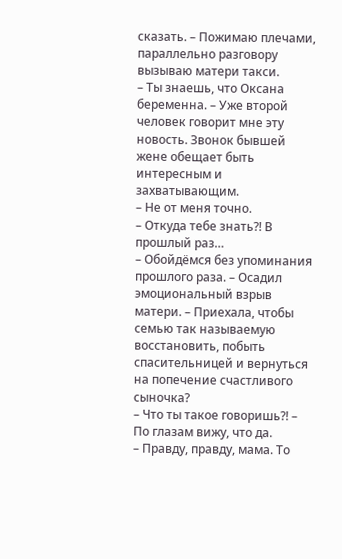сказать. – Пожимаю плечами, параллельно разговору вызываю матери такси.
– Ты знаешь, что Оксана беременна. – Уже второй человек говорит мне эту новость. Звонок бывшей жене обещает быть интересным и захватывающим.
– Не от меня точно.
– Откуда тебе знать?! В прошлый раз…
– Обойдёмся без упоминания прошлого раза. – Осадил эмоциональный взрыв матери. – Приехала, чтобы семью так называемую восстановить, побыть спасительницей и вернуться на попечение счастливого сыночка?
– Что ты такое говоришь?! – По глазам вижу, что да.
– Правду, правду, мама. То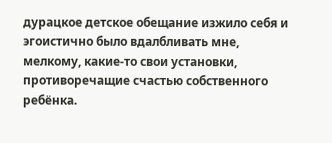дурацкое детское обещание изжило себя и эгоистично было вдалбливать мне, мелкому, какие-то свои установки, противоречащие счастью собственного ребёнка.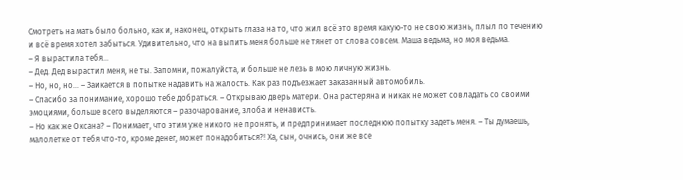Смотреть на мать было больно, как и, наконец, открыть глаза на то, что жил всё это время какую-то не свою жизнь, плыл по течению и всё время хотел забыться. Удивительно, что на выпить меня больше не тянет от слова совсем. Маша ведьма, но моя ведьма.
– Я вырастила тебя…
– Дед. Дед вырастил меня, не ты. Запомни, пожалуйста, и больше не лезь в мою личную жизнь.
– Но, но, но… – Заикается в попытке надавить на жалость. Как раз подъезжает заказанный автомобиль.
– Спасибо за понимание, хорошо тебе добраться. – Открываю дверь матери. Она растеряна и никак не может совладать со своими эмоциями, больше всего выделяются – разочарование, злоба и ненависть.
– Но как же Оксана? – Понимает, что этим уже никого не пронять, и предпринимает последнюю попытку задеть меня. – Ты думаешь, малолетке от тебя что-то, кроме денег, может понадобиться?! Ха, сын, очнись, они же все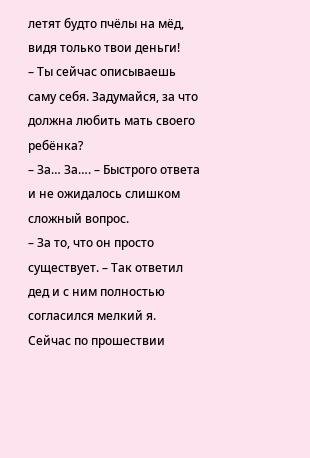летят будто пчёлы на мёд, видя только твои деньги!
– Ты сейчас описываешь саму себя. Задумайся, за что должна любить мать своего ребёнка?
– За… За…. – Быстрого ответа и не ожидалось слишком сложный вопрос.
– За то, что он просто существует. – Так ответил дед и с ним полностью согласился мелкий я. Сейчас по прошествии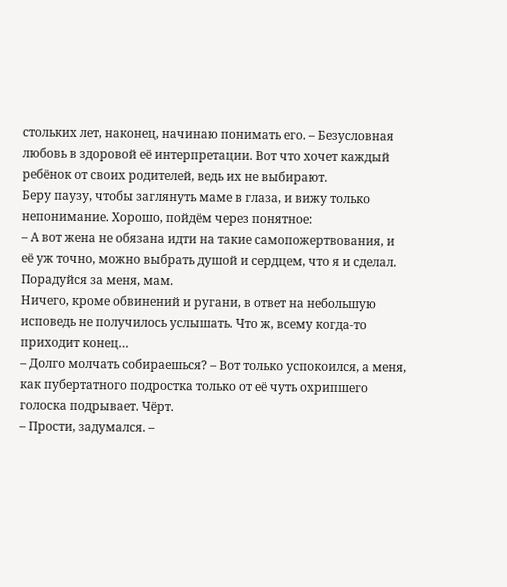стольких лет, наконец, начинаю понимать его. – Безусловная любовь в здоровой её интерпретации. Вот что хочет каждый ребёнок от своих родителей, ведь их не выбирают.
Беру паузу, чтобы заглянуть маме в глаза, и вижу только непонимание. Хорошо, пойдём через понятное:
– А вот жена не обязана идти на такие самопожертвования, и её уж точно, можно выбрать душой и сердцем, что я и сделал. Порадуйся за меня, мам.
Ничего, кроме обвинений и ругани, в ответ на небольшую исповедь не получилось услышать. Что ж, всему когда-то приходит конец…
– Долго молчать собираешься? – Вот только успокоился, а меня, как пубертатного подростка только от её чуть охрипшего голоска подрывает. Чёрт.
– Прости, задумался. –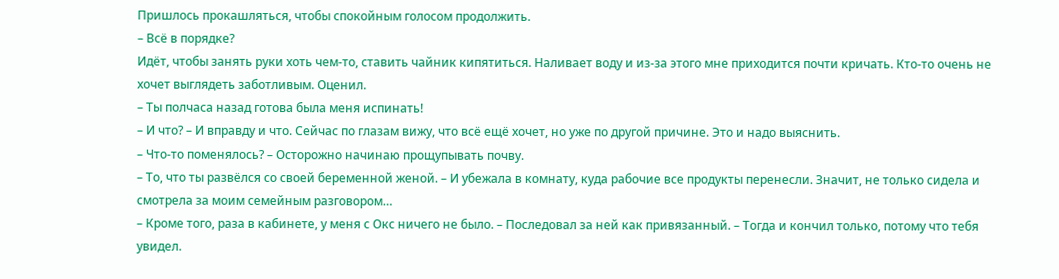Пришлось прокашляться, чтобы спокойным голосом продолжить.
– Всё в порядке?
Идёт, чтобы занять руки хоть чем-то, ставить чайник кипятиться. Наливает воду и из-за этого мне приходится почти кричать. Кто-то очень не хочет выглядеть заботливым. Оценил.
– Ты полчаса назад готова была меня испинать!
– И что? – И вправду и что. Сейчас по глазам вижу, что всё ещё хочет, но уже по другой причине. Это и надо выяснить.
– Что-то поменялось? – Осторожно начинаю прощупывать почву.
– То, что ты развёлся со своей беременной женой. – И убежала в комнату, куда рабочие все продукты перенесли. Значит, не только сидела и смотрела за моим семейным разговором…
– Кроме того, раза в кабинете, у меня с Окс ничего не было. – Последовал за ней как привязанный. – Тогда и кончил только, потому что тебя увидел.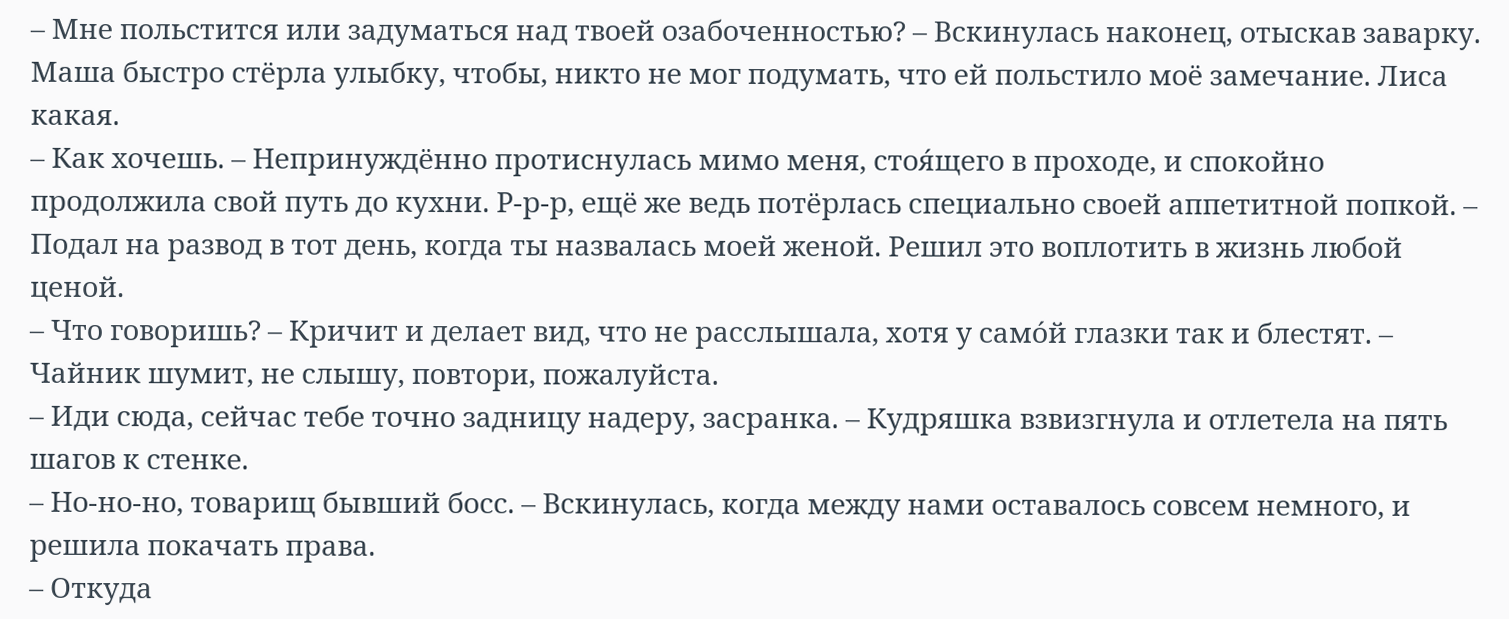– Мне польстится или задуматься над твоей озабоченностью? – Вскинулась наконец, отыскав заварку. Маша быстро стёрла улыбку, чтобы, никто не мог подумать, что ей польстило моё замечание. Лиса какая.
– Как хочешь. – Непринуждённо протиснулась мимо меня, стоя́щего в проходе, и спокойно продолжила свой путь до кухни. Р-р-р, ещё же ведь потёрлась специально своей аппетитной попкой. – Подал на развод в тот день, когда ты назвалась моей женой. Решил это воплотить в жизнь любой ценой.
– Что говоришь? – Кричит и делает вид, что не расслышала, хотя у само́й глазки так и блестят. – Чайник шумит, не слышу, повтори, пожалуйста.
– Иди сюда, сейчас тебе точно задницу надеру, засранка. – Кудряшка взвизгнула и отлетела на пять шагов к стенке.
– Но-но-но, товарищ бывший босс. – Вскинулась, когда между нами оставалось совсем немного, и решила покачать права.
– Откуда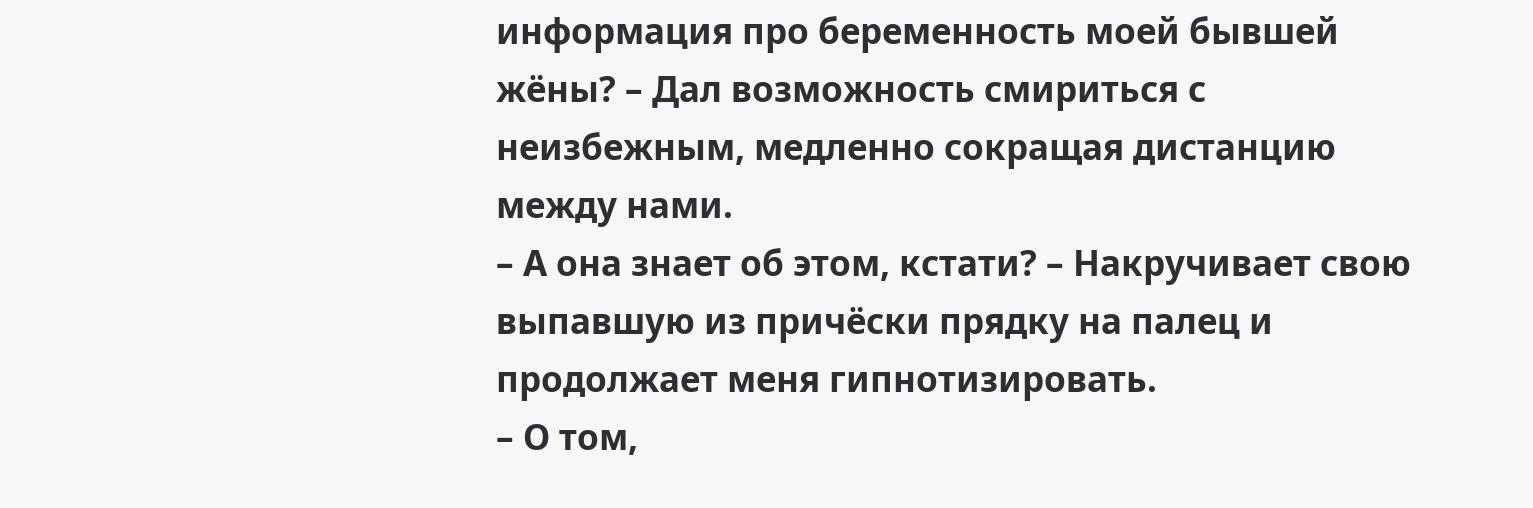информация про беременность моей бывшей жёны? – Дал возможность смириться с неизбежным, медленно сокращая дистанцию между нами.
– А она знает об этом, кстати? – Накручивает свою выпавшую из причёски прядку на палец и продолжает меня гипнотизировать.
– О том,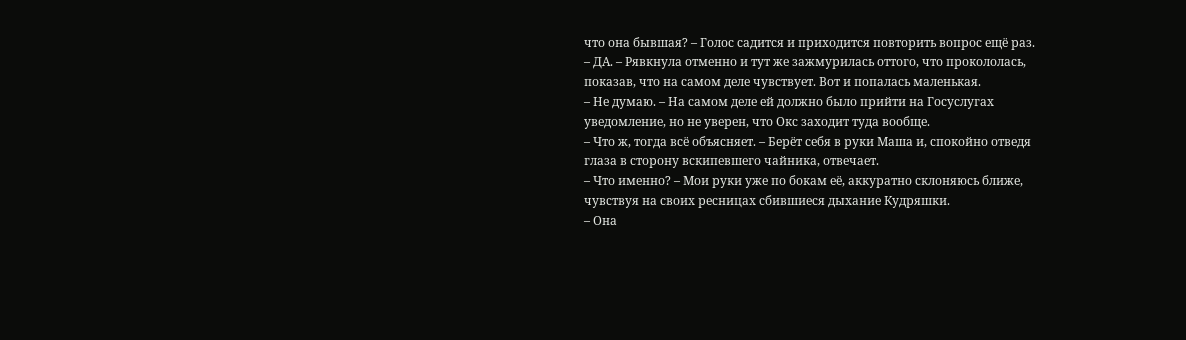что она бывшая? – Голос садится и приходится повторить вопрос ещё раз.
– ДА. – Рявкнула отменно и тут же зажмурилась оттого, что прокололась, показав, что на самом деле чувствует. Вот и попалась маленькая.
– Не думаю. – На самом деле ей должно было прийти на Госуслугах уведомление, но не уверен, что Окс заходит туда вообще.
– Что ж, тогда всё объясняет. – Берёт себя в руки Маша и, спокойно отведя глаза в сторону вскипевшего чайника, отвечает.
– Что именно? – Мои руки уже по бокам её, аккуратно склоняюсь ближе, чувствуя на своих ресницах сбившиеся дыхание Кудряшки.
– Она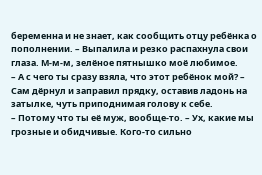беременна и не знает, как сообщить отцу ребёнка о пополнении. – Выпалила и резко распахнула свои глаза. М-м-м, зелёное пятнышко моё любимое.
– А с чего ты сразу взяла, что этот ребёнок мой? – Сам дёрнул и заправил прядку, оставив ладонь на затылке, чуть приподнимая голову к себе.
– Потому что ты её муж, вообще-то. – Ух, какие мы грозные и обидчивые. Кого-то сильно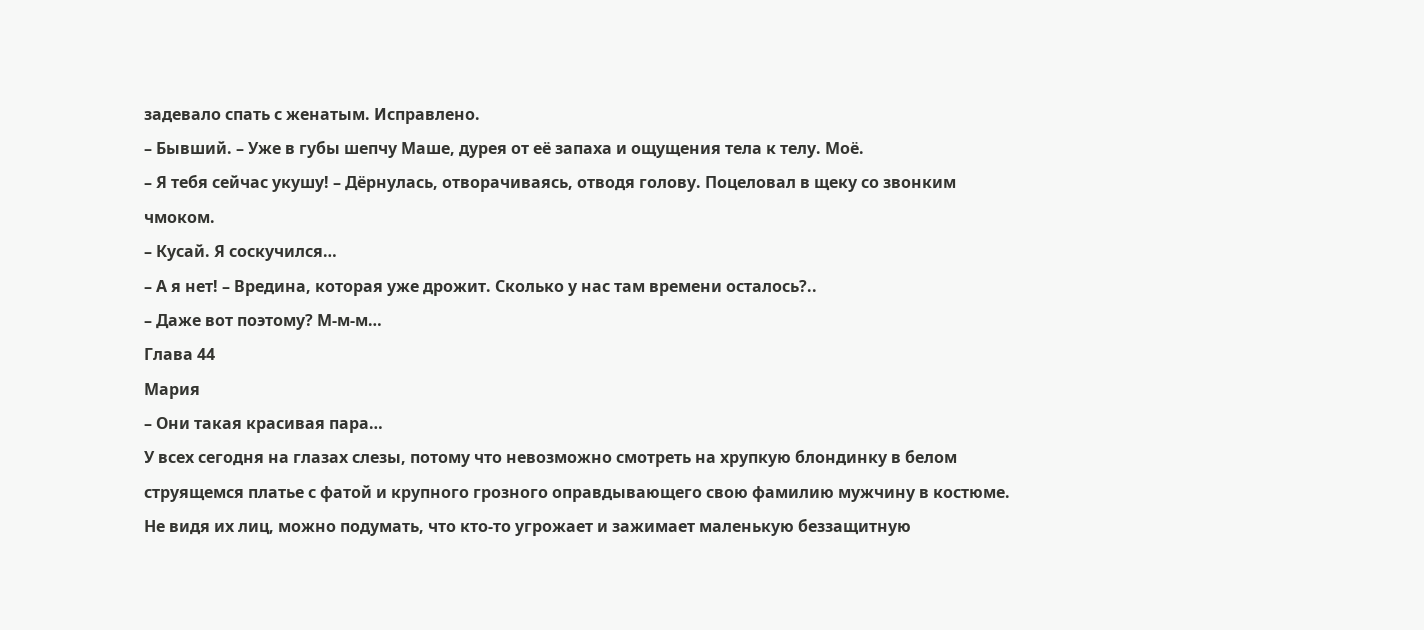задевало спать с женатым. Исправлено.
– Бывший. – Уже в губы шепчу Маше, дурея от её запаха и ощущения тела к телу. Моё.
– Я тебя сейчас укушу! – Дёрнулась, отворачиваясь, отводя голову. Поцеловал в щеку со звонким чмоком.
– Кусай. Я соскучился…
– А я нет! – Вредина, которая уже дрожит. Сколько у нас там времени осталось?..
– Даже вот поэтому? М-м-м…
Глава 44
Мария
– Они такая красивая пара…
У всех сегодня на глазах слезы, потому что невозможно смотреть на хрупкую блондинку в белом струящемся платье с фатой и крупного грозного оправдывающего свою фамилию мужчину в костюме. Не видя их лиц, можно подумать, что кто-то угрожает и зажимает маленькую беззащитную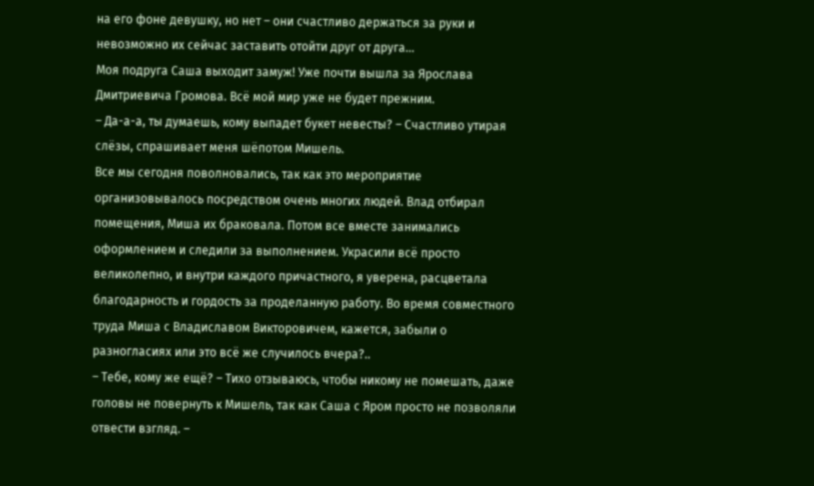на его фоне девушку, но нет – они счастливо держаться за руки и невозможно их сейчас заставить отойти друг от друга…
Моя подруга Саша выходит замуж! Уже почти вышла за Ярослава Дмитриевича Громова. Всё мой мир уже не будет прежним.
– Да-а-а, ты думаешь, кому выпадет букет невесты? – Счастливо утирая слёзы, спрашивает меня шёпотом Мишель.
Все мы сегодня поволновались, так как это мероприятие организовывалось посредством очень многих людей. Влад отбирал помещения, Миша их браковала. Потом все вместе занимались оформлением и следили за выполнением. Украсили всё просто великолепно, и внутри каждого причастного, я уверена, расцветала благодарность и гордость за проделанную работу. Во время совместного труда Миша с Владиславом Викторовичем, кажется, забыли о разногласиях или это всё же случилось вчера?..
– Тебе, кому же ещё? – Тихо отзываюсь, чтобы никому не помешать, даже головы не повернуть к Мишель, так как Саша с Яром просто не позволяли отвести взгляд. –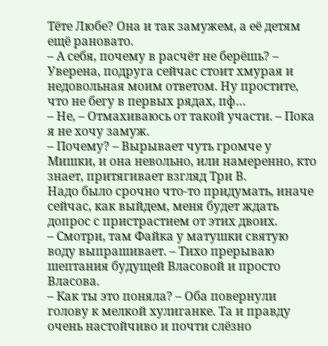Тёте Любе? Она и так замужем, а её детям ещё рановато.
– А себя, почему в расчёт не берёшь? – Уверена, подруга сейчас стоит хмурая и недовольная моим ответом. Ну простите, что не бегу в первых рядах, пф…
– Не, – Отмахиваюсь от такой участи. – Пока я не хочу замуж.
– Почему? – Вырывает чуть громче у Мишки, и она невольно, или намеренно, кто знает, притягивает взгляд Три В.
Надо было срочно что-то придумать, иначе сейчас, как выйдем, меня будет ждать допрос с пристрастием от этих двоих.
– Смотри, там Файка у матушки святую воду выпрашивает. – Тихо прерываю шептания будущей Власовой и просто Власова.
– Как ты это поняла? – Оба повернули голову к мелкой хулиганке. Та и правду очень настойчиво и почти слёзно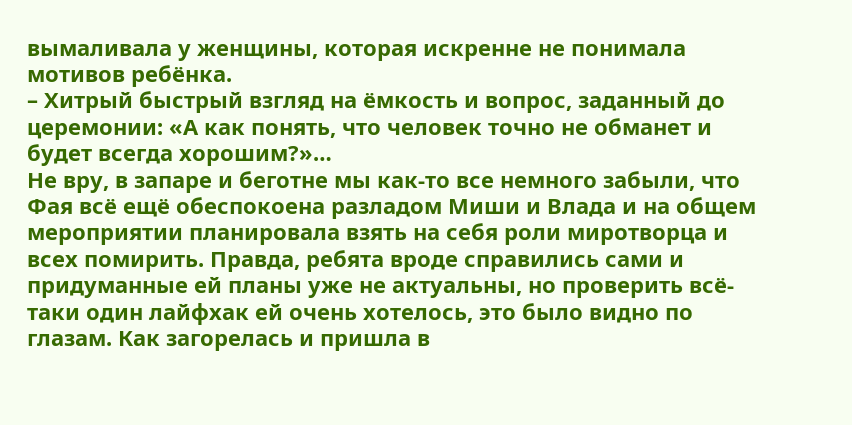вымаливала у женщины, которая искренне не понимала мотивов ребёнка.
– Хитрый быстрый взгляд на ёмкость и вопрос, заданный до церемонии: «А как понять, что человек точно не обманет и будет всегда хорошим?»…
Не вру, в запаре и беготне мы как-то все немного забыли, что Фая всё ещё обеспокоена разладом Миши и Влада и на общем мероприятии планировала взять на себя роли миротворца и всех помирить. Правда, ребята вроде справились сами и придуманные ей планы уже не актуальны, но проверить всё-таки один лайфхак ей очень хотелось, это было видно по глазам. Как загорелась и пришла в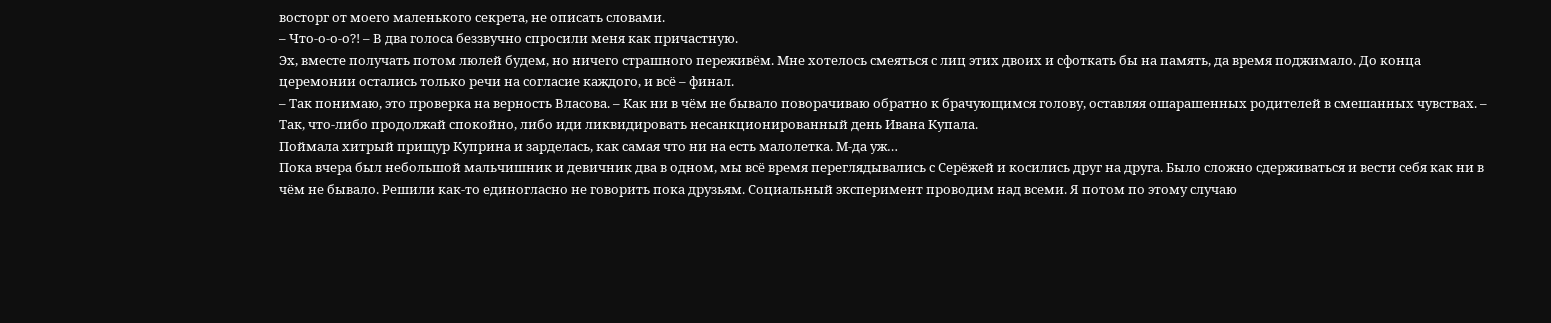восторг от моего маленького секрета, не описать словами.
– Что-о-о-о?! – В два голоса беззвучно спросили меня как причастную.
Эх, вместе получать потом люлей будем, но ничего страшного переживём. Мне хотелось смеяться с лиц этих двоих и сфоткать бы на память, да время поджимало. До конца церемонии остались только речи на согласие каждого, и всё – финал.
– Так понимаю, это проверка на верность Власова. – Как ни в чём не бывало поворачиваю обратно к брачующимся голову, оставляя ошарашенных родителей в смешанных чувствах. – Так, что-либо продолжай спокойно, либо иди ликвидировать несанкционированный день Ивана Купала.
Поймала хитрый прищур Куприна и зарделась, как самая что ни на есть малолетка. М-да уж…
Пока вчера был небольшой мальчишник и девичник два в одном, мы всё время переглядывались с Серёжей и косились друг на друга. Было сложно сдерживаться и вести себя как ни в чём не бывало. Решили как-то единогласно не говорить пока друзьям. Социальный эксперимент проводим над всеми. Я потом по этому случаю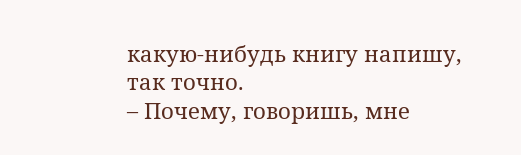какую-нибудь книгу напишу, так точно.
– Почему, говоришь, мне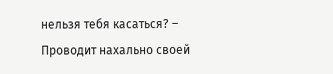нельзя тебя касаться? – Проводит нахально своей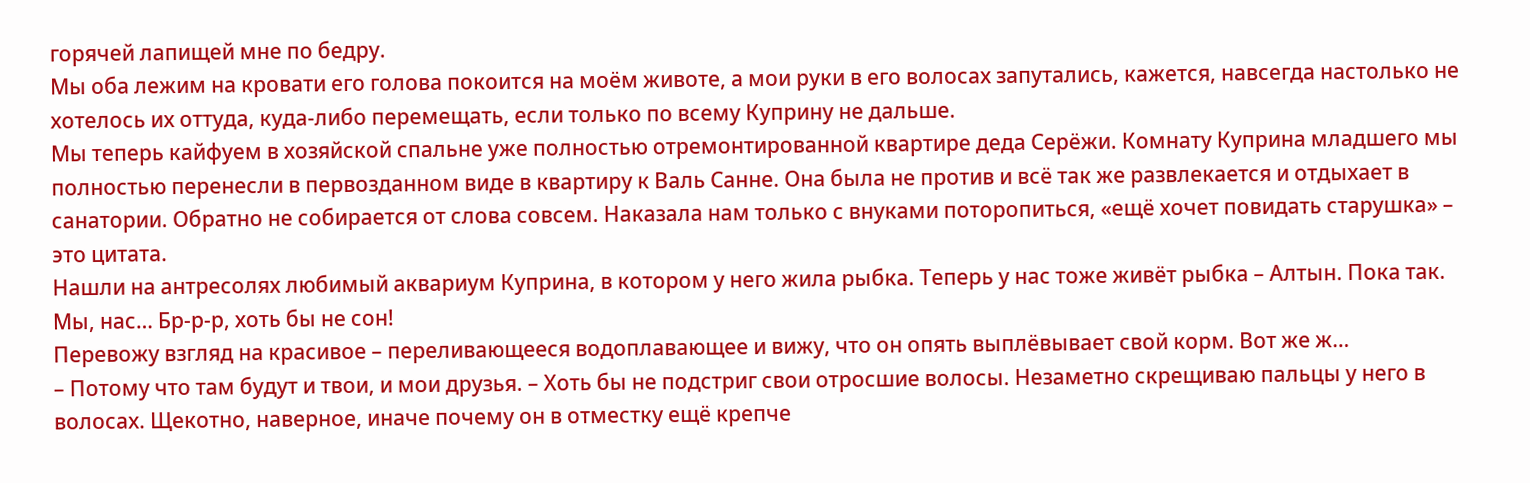горячей лапищей мне по бедру.
Мы оба лежим на кровати его голова покоится на моём животе, а мои руки в его волосах запутались, кажется, навсегда настолько не хотелось их оттуда, куда-либо перемещать, если только по всему Куприну не дальше.
Мы теперь кайфуем в хозяйской спальне уже полностью отремонтированной квартире деда Серёжи. Комнату Куприна младшего мы полностью перенесли в первозданном виде в квартиру к Валь Санне. Она была не против и всё так же развлекается и отдыхает в санатории. Обратно не собирается от слова совсем. Наказала нам только с внуками поторопиться, «ещё хочет повидать старушка» – это цитата.
Нашли на антресолях любимый аквариум Куприна, в котором у него жила рыбка. Теперь у нас тоже живёт рыбка – Алтын. Пока так. Мы, нас… Бр-р-р, хоть бы не сон!
Перевожу взгляд на красивое – переливающееся водоплавающее и вижу, что он опять выплёвывает свой корм. Вот же ж…
– Потому что там будут и твои, и мои друзья. – Хоть бы не подстриг свои отросшие волосы. Незаметно скрещиваю пальцы у него в волосах. Щекотно, наверное, иначе почему он в отместку ещё крепче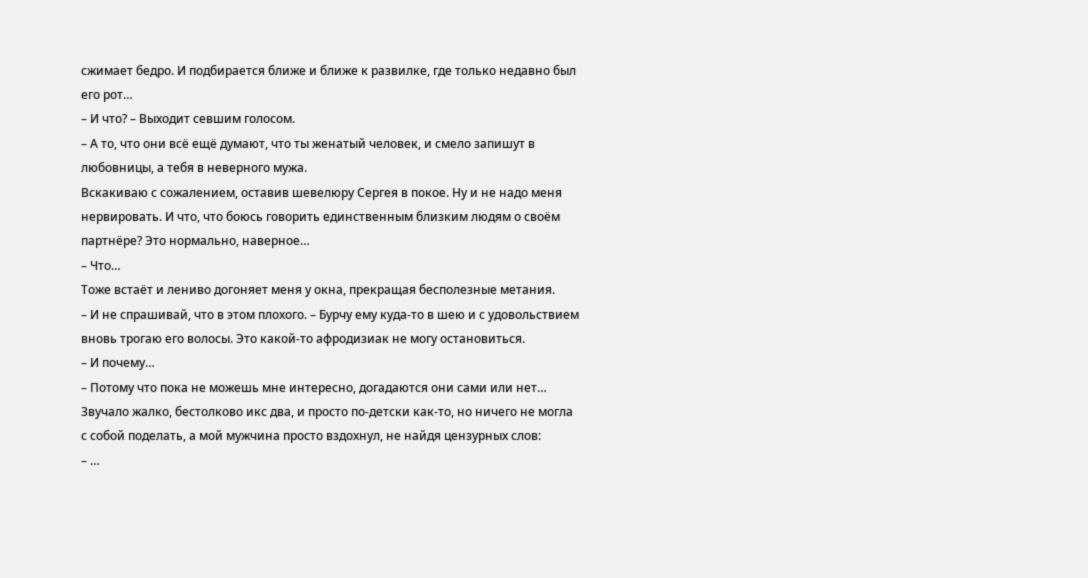сжимает бедро. И подбирается ближе и ближе к развилке, где только недавно был его рот…
– И что? – Выходит севшим голосом.
– А то, что они всё ещё думают, что ты женатый человек, и смело запишут в любовницы, а тебя в неверного мужа.
Вскакиваю с сожалением, оставив шевелюру Сергея в покое. Ну и не надо меня нервировать. И что, что боюсь говорить единственным близким людям о своём партнёре? Это нормально, наверное…
– Что…
Тоже встаёт и лениво догоняет меня у окна, прекращая бесполезные метания.
– И не спрашивай, что в этом плохого. – Бурчу ему куда-то в шею и с удовольствием вновь трогаю его волосы. Это какой-то афродизиак не могу остановиться.
– И почему…
– Потому что пока не можешь мне интересно, догадаются они сами или нет…
Звучало жалко, бестолково икс два, и просто по-детски как-то, но ничего не могла с собой поделать, а мой мужчина просто вздохнул, не найдя цензурных слов:
– …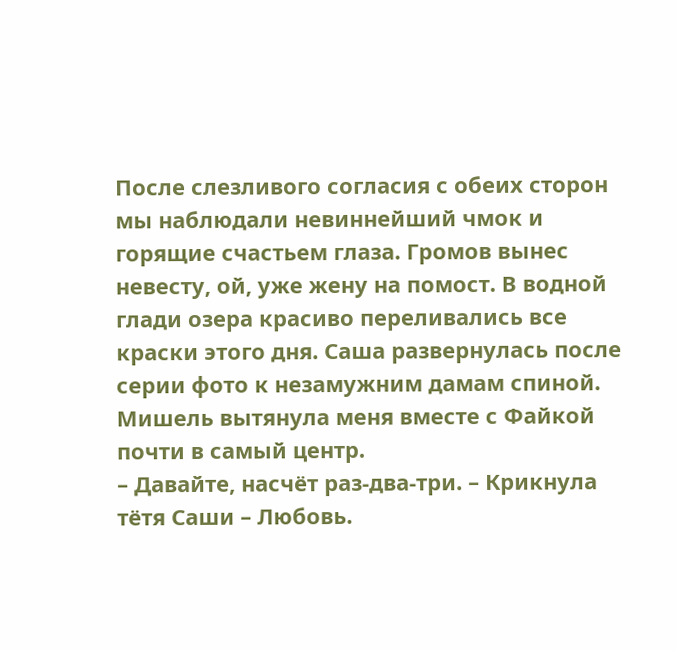После слезливого согласия с обеих сторон мы наблюдали невиннейший чмок и горящие счастьем глаза. Громов вынес невесту, ой, уже жену на помост. В водной глади озера красиво переливались все краски этого дня. Саша развернулась после серии фото к незамужним дамам спиной. Мишель вытянула меня вместе с Файкой почти в самый центр.
– Давайте, насчёт раз-два-три. – Крикнула тётя Саши – Любовь.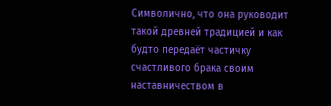Символично, что она руководит такой древней традицией и как будто передаёт частичку счастливого брака своим наставничеством в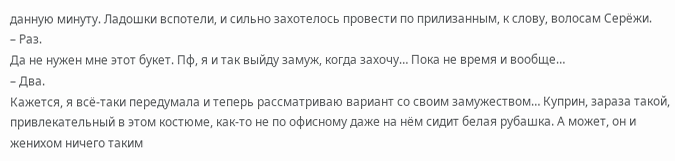данную минуту. Ладошки вспотели, и сильно захотелось провести по прилизанным, к слову, волосам Серёжи.
– Раз.
Да не нужен мне этот букет. Пф, я и так выйду замуж, когда захочу… Пока не время и вообще…
– Два.
Кажется, я всё-таки передумала и теперь рассматриваю вариант со своим замужеством… Куприн, зараза такой, привлекательный в этом костюме, как-то не по офисному даже на нём сидит белая рубашка. А может, он и женихом ничего таким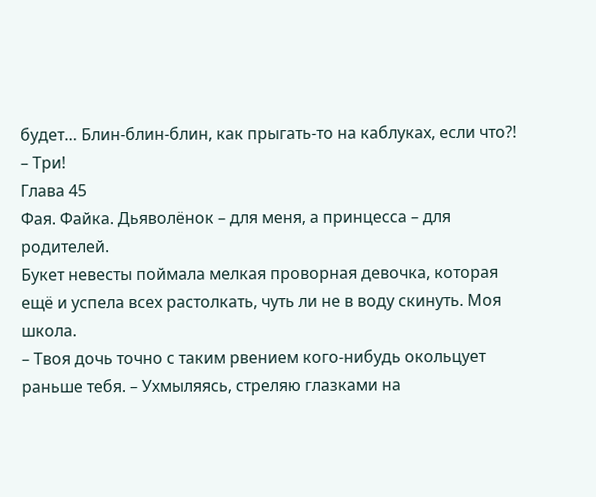будет… Блин-блин-блин, как прыгать-то на каблуках, если что?!
– Три!
Глава 45
Фая. Файка. Дьяволёнок – для меня, а принцесса – для родителей.
Букет невесты поймала мелкая проворная девочка, которая ещё и успела всех растолкать, чуть ли не в воду скинуть. Моя школа.
– Твоя дочь точно с таким рвением кого-нибудь окольцует раньше тебя. – Ухмыляясь, стреляю глазками на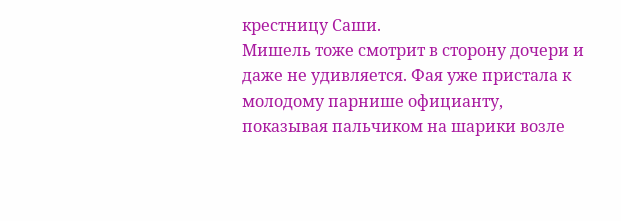крестницу Саши.
Мишель тоже смотрит в сторону дочери и даже не удивляется. Фая уже пристала к молодому парнише официанту, показывая пальчиком на шарики возле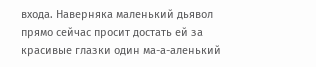входа. Наверняка маленький дьявол прямо сейчас просит достать ей за красивые глазки один ма-а-аленький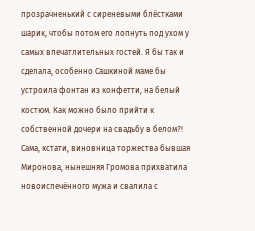прозрачненький с сиреневыми блёстками шарик, чтобы потом его лопнуть под ухом у самых впечатлительных гостей. Я бы так и сделала, особенно Сашкиной маме бы устроила фонтан из конфетти, на белый костюм. Как можно было прийти к собственной дочери на свадьбу в белом?!
Сама, кстати, виновница торжества бывшая Миронова, нынешняя Громова прихватила новоиспечённого мужа и свалила с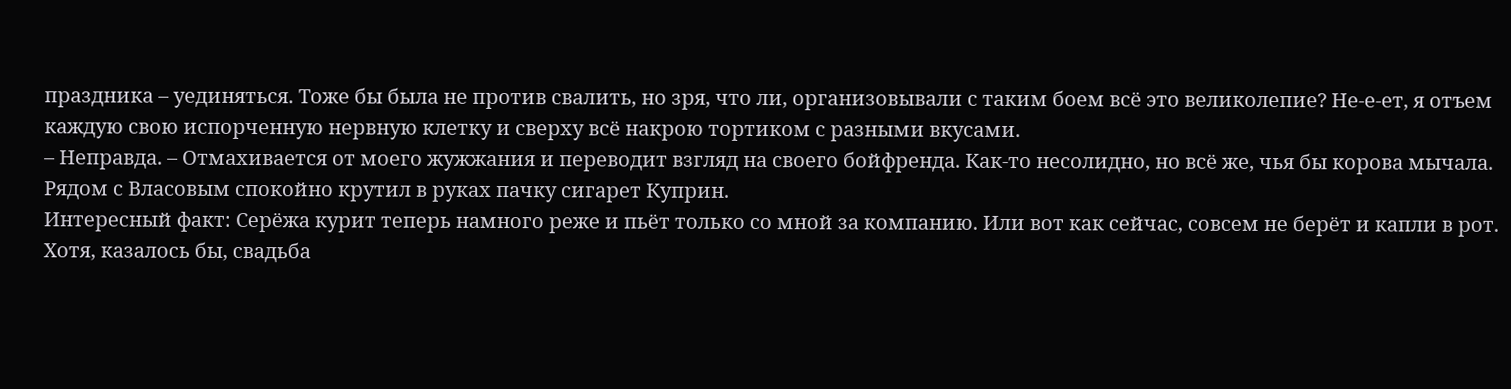праздника – уединяться. Тоже бы была не против свалить, но зря, что ли, организовывали с таким боем всё это великолепие? Не-е-ет, я отъем каждую свою испорченную нервную клетку и сверху всё накрою тортиком с разными вкусами.
– Неправда. – Отмахивается от моего жужжания и переводит взгляд на своего бойфренда. Как-то несолидно, но всё же, чья бы корова мычала. Рядом с Власовым спокойно крутил в руках пачку сигарет Куприн.
Интересный факт: Серёжа курит теперь намного реже и пьёт только со мной за компанию. Или вот как сейчас, совсем не берёт и капли в рот. Хотя, казалось бы, свадьба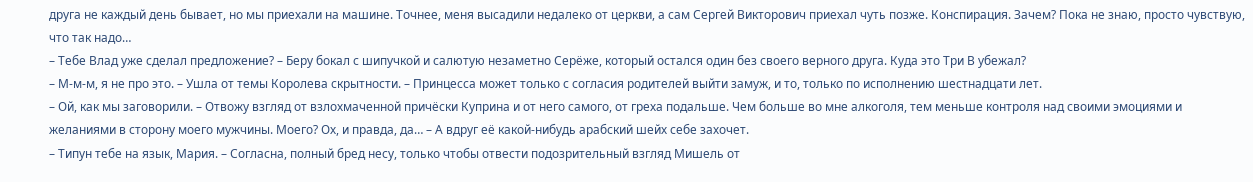друга не каждый день бывает, но мы приехали на машине. Точнее, меня высадили недалеко от церкви, а сам Сергей Викторович приехал чуть позже. Конспирация. Зачем? Пока не знаю, просто чувствую, что так надо…
– Тебе Влад уже сделал предложение? – Беру бокал с шипучкой и салютую незаметно Серёже, который остался один без своего верного друга. Куда это Три В убежал?
– М-м-м, я не про это. – Ушла от темы Королева скрытности. – Принцесса может только с согласия родителей выйти замуж, и то, только по исполнению шестнадцати лет.
– Ой, как мы заговорили. – Отвожу взгляд от взлохмаченной причёски Куприна и от него самого, от греха подальше. Чем больше во мне алкоголя, тем меньше контроля над своими эмоциями и желаниями в сторону моего мужчины. Моего? Ох, и правда, да… – А вдруг её какой-нибудь арабский шейх себе захочет.
– Типун тебе на язык, Мария. – Согласна, полный бред несу, только чтобы отвести подозрительный взгляд Мишель от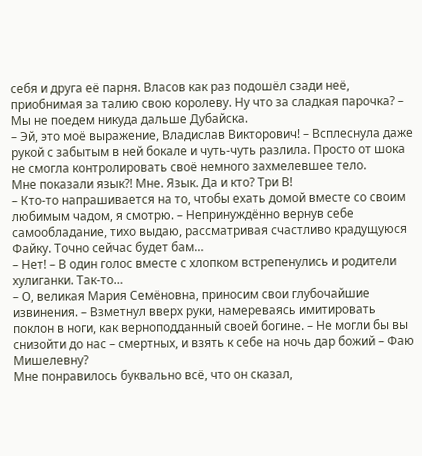себя и друга её парня. Власов как раз подошёл сзади неё, приобнимая за талию свою королеву. Ну что за сладкая парочка? – Мы не поедем никуда дальше Дубайска.
– Эй, это моё выражение, Владислав Викторович! – Всплеснула даже рукой с забытым в ней бокале и чуть-чуть разлила. Просто от шока не смогла контролировать своё немного захмелевшее тело.
Мне показали язык?! Мне. Язык. Да и кто? Три В!
– Кто-то напрашивается на то, чтобы ехать домой вместе со своим любимым чадом, я смотрю. – Непринуждённо вернув себе самообладание, тихо выдаю, рассматривая счастливо крадущуюся Файку. Точно сейчас будет бам…
– Нет! – В один голос вместе с хлопком встрепенулись и родители хулиганки. Так-то…
– О, великая Мария Семёновна, приносим свои глубочайшие извинения. – Взметнул вверх руки, намереваясь имитировать поклон в ноги, как верноподданный своей богине. – Не могли бы вы снизойти до нас – смертных, и взять к себе на ночь дар божий – Фаю Мишелевну?
Мне понравилось буквально всё, что он сказал,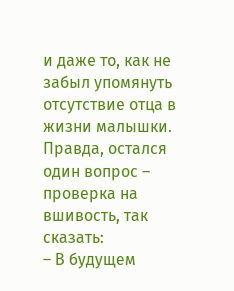и даже то, как не забыл упомянуть отсутствие отца в жизни малышки. Правда, остался один вопрос – проверка на вшивость, так сказать:
– В будущем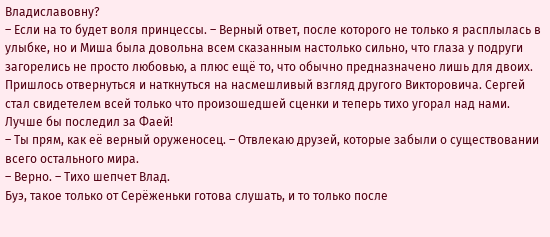Владиславовну?
– Если на то будет воля принцессы. – Верный ответ, после которого не только я расплылась в улыбке, но и Миша была довольна всем сказанным настолько сильно, что глаза у подруги загорелись не просто любовью, а плюс ещё то, что обычно предназначено лишь для двоих.
Пришлось отвернуться и наткнуться на насмешливый взгляд другого Викторовича. Сергей стал свидетелем всей только что произошедшей сценки и теперь тихо угорал над нами. Лучше бы последил за Фаей!
– Ты прям, как её верный оруженосец. – Отвлекаю друзей, которые забыли о существовании всего остального мира.
– Верно. – Тихо шепчет Влад.
Буэ, такое только от Серёженьки готова слушать, и то только после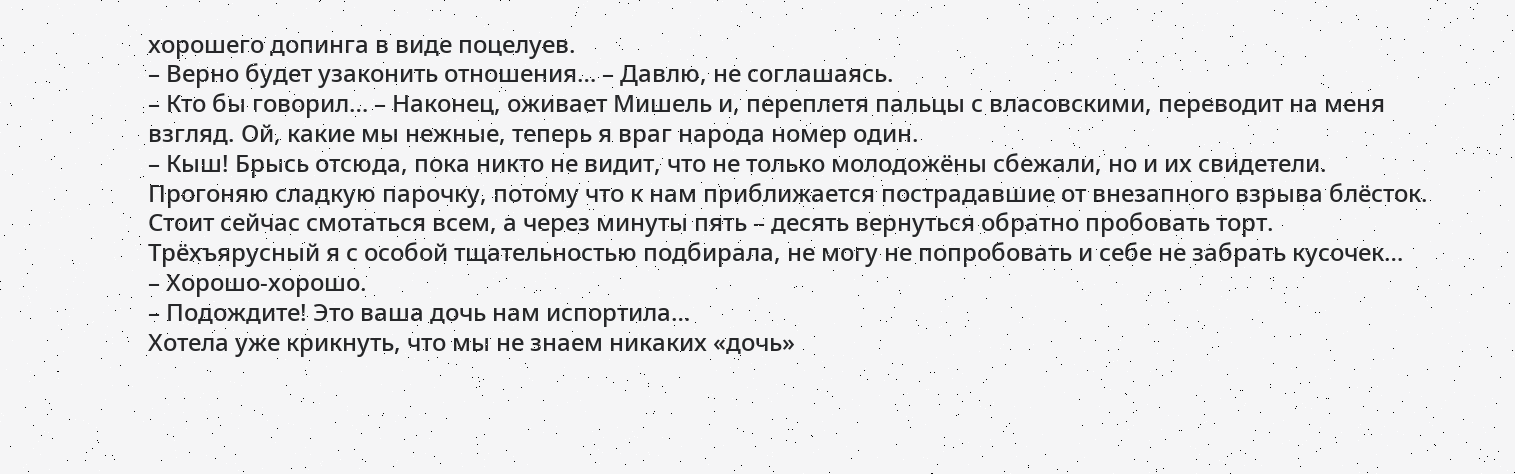хорошего допинга в виде поцелуев.
– Верно будет узаконить отношения… – Давлю, не соглашаясь.
– Кто бы говорил… – Наконец, оживает Мишель и, переплетя пальцы с власовскими, переводит на меня взгляд. Ой, какие мы нежные, теперь я враг народа номер один.
– Кыш! Брысь отсюда, пока никто не видит, что не только молодожёны сбежали, но и их свидетели.
Прогоняю сладкую парочку, потому что к нам приближается пострадавшие от внезапного взрыва блёсток. Стоит сейчас смотаться всем, а через минуты пять – десять вернуться обратно пробовать торт. Трёхъярусный я с особой тщательностью подбирала, не могу не попробовать и себе не забрать кусочек…
– Хорошо-хорошо.
– Подождите! Это ваша дочь нам испортила…
Хотела уже крикнуть, что мы не знаем никаких «дочь»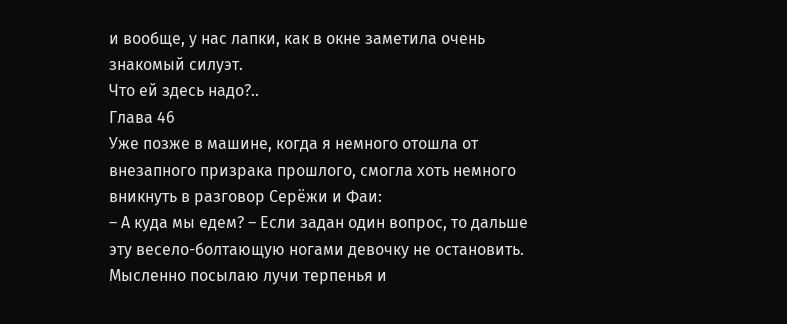и вообще, у нас лапки, как в окне заметила очень знакомый силуэт.
Что ей здесь надо?..
Глава 46
Уже позже в машине, когда я немного отошла от внезапного призрака прошлого, смогла хоть немного вникнуть в разговор Серёжи и Фаи:
– А куда мы едем? – Если задан один вопрос, то дальше эту весело-болтающую ногами девочку не остановить.
Мысленно посылаю лучи терпенья и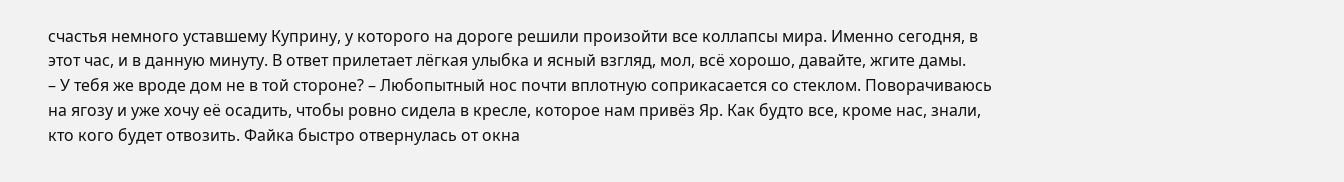счастья немного уставшему Куприну, у которого на дороге решили произойти все коллапсы мира. Именно сегодня, в этот час, и в данную минуту. В ответ прилетает лёгкая улыбка и ясный взгляд, мол, всё хорошо, давайте, жгите дамы.
– У тебя же вроде дом не в той стороне? – Любопытный нос почти вплотную соприкасается со стеклом. Поворачиваюсь на ягозу и уже хочу её осадить, чтобы ровно сидела в кресле, которое нам привёз Яр. Как будто все, кроме нас, знали, кто кого будет отвозить. Файка быстро отвернулась от окна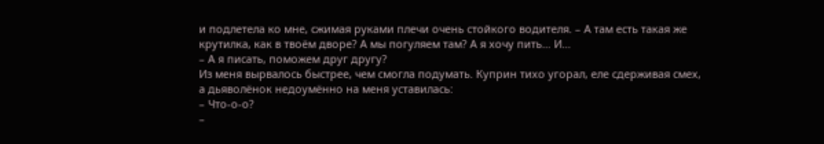и подлетела ко мне, сжимая руками плечи очень стойкого водителя. – А там есть такая же крутилка, как в твоём дворе? А мы погуляем там? А я хочу пить… И…
– А я писать, поможем друг другу?
Из меня вырвалось быстрее, чем смогла подумать. Куприн тихо угорал, еле сдерживая смех, а дьяволёнок недоумённо на меня уставилась:
– Что-о-о?
–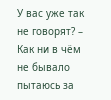У вас уже так не говорят? – Как ни в чём не бывало пытаюсь за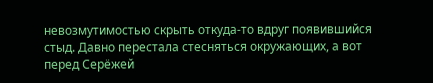невозмутимостью скрыть откуда-то вдруг появившийся стыд. Давно перестала стесняться окружающих, а вот перед Серёжей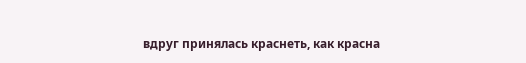вдруг принялась краснеть, как красна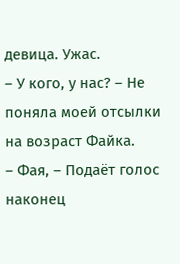девица. Ужас.
– У кого, у нас? – Не поняла моей отсылки на возраст Файка.
– Фая, – Подаёт голос наконец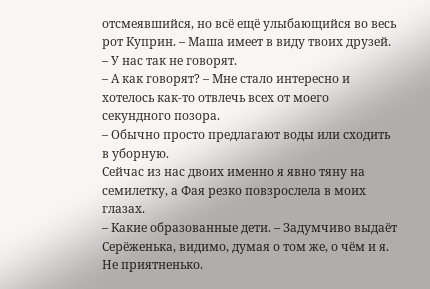отсмеявшийся, но всё ещё улыбающийся во весь рот Куприн. – Маша имеет в виду твоих друзей.
– У нас так не говорят.
– А как говорят? – Мне стало интересно и хотелось как-то отвлечь всех от моего секундного позора.
– Обычно просто предлагают воды или сходить в уборную.
Сейчас из нас двоих именно я явно тяну на семилетку, а Фая резко повзрослела в моих глазах.
– Какие образованные дети. – Задумчиво выдаёт Серёженька, видимо, думая о том же, о чём и я. Не приятненько.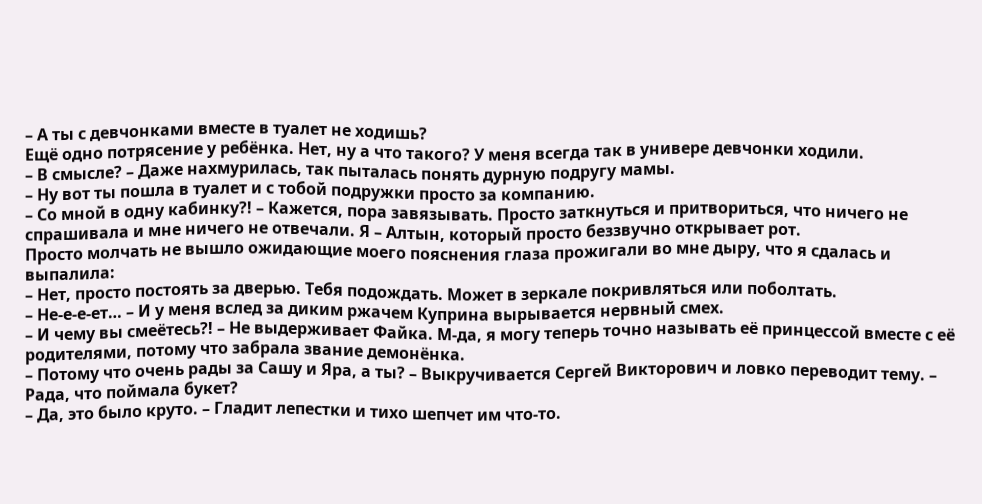– А ты с девчонками вместе в туалет не ходишь?
Ещё одно потрясение у ребёнка. Нет, ну а что такого? У меня всегда так в универе девчонки ходили.
– В смысле? – Даже нахмурилась, так пыталась понять дурную подругу мамы.
– Ну вот ты пошла в туалет и с тобой подружки просто за компанию.
– Со мной в одну кабинку?! – Кажется, пора завязывать. Просто заткнуться и притвориться, что ничего не спрашивала и мне ничего не отвечали. Я – Алтын, который просто беззвучно открывает рот.
Просто молчать не вышло ожидающие моего пояснения глаза прожигали во мне дыру, что я сдалась и выпалила:
– Нет, просто постоять за дверью. Тебя подождать. Может в зеркале покривляться или поболтать.
– Не-е-е-ет… – И у меня вслед за диким ржачем Куприна вырывается нервный смех.
– И чему вы смеётесь?! – Не выдерживает Файка. М-да, я могу теперь точно называть её принцессой вместе с её родителями, потому что забрала звание демонёнка.
– Потому что очень рады за Сашу и Яра, а ты? – Выкручивается Сергей Викторович и ловко переводит тему. – Рада, что поймала букет?
– Да, это было круто. – Гладит лепестки и тихо шепчет им что-то.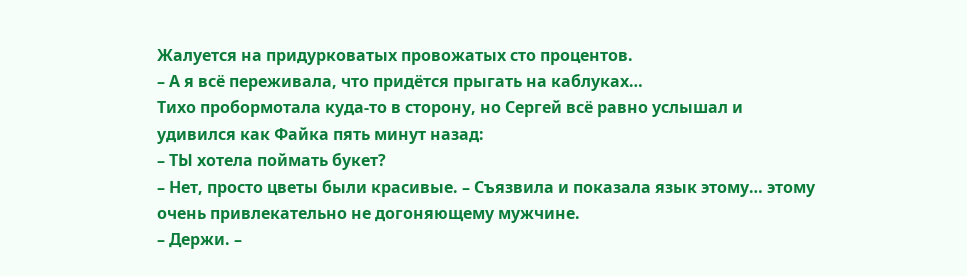Жалуется на придурковатых провожатых сто процентов.
– А я всё переживала, что придётся прыгать на каблуках…
Тихо пробормотала куда-то в сторону, но Сергей всё равно услышал и удивился как Файка пять минут назад:
– ТЫ хотела поймать букет?
– Нет, просто цветы были красивые. – Съязвила и показала язык этому… этому очень привлекательно не догоняющему мужчине.
– Держи. –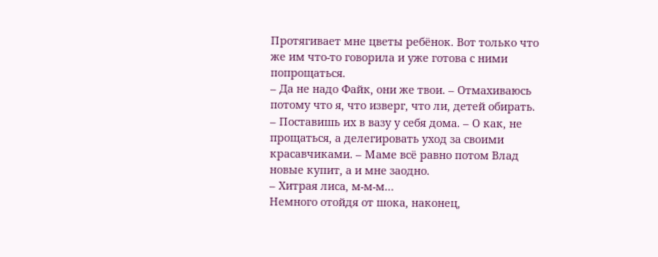Протягивает мне цветы ребёнок. Вот только что же им что-то говорила и уже готова с ними попрощаться.
– Да не надо Файк, они же твои. – Отмахиваюсь потому что я, что изверг, что ли, детей обирать.
– Поставишь их в вазу у себя дома. – О как, не прощаться, а делегировать уход за своими красавчиками. – Маме всё равно потом Влад новые купит, а и мне заодно.
– Хитрая лиса, м-м-м…
Немного отойдя от шока, наконец,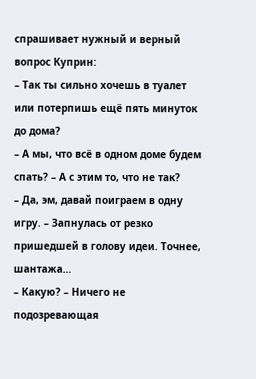спрашивает нужный и верный вопрос Куприн:
– Так ты сильно хочешь в туалет или потерпишь ещё пять минуток до дома?
– А мы, что всё в одном доме будем спать? – А с этим то, что не так?
– Да, эм, давай поиграем в одну игру. – Запнулась от резко пришедшей в голову идеи. Точнее, шантажа…
– Какую? – Ничего не подозревающая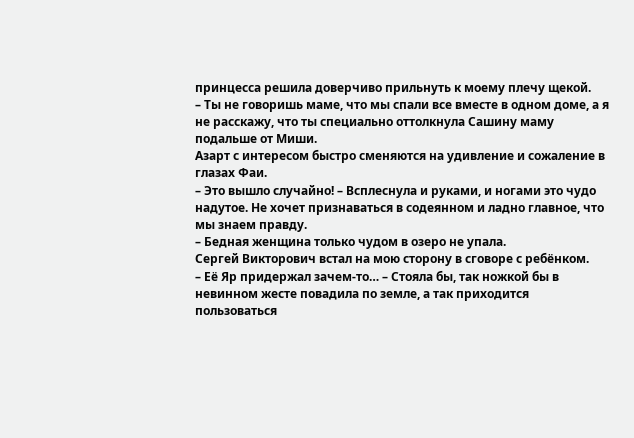принцесса решила доверчиво прильнуть к моему плечу щекой.
– Ты не говоришь маме, что мы спали все вместе в одном доме, а я не расскажу, что ты специально оттолкнула Сашину маму подальше от Миши.
Азарт с интересом быстро сменяются на удивление и сожаление в глазах Фаи.
– Это вышло случайно! – Всплеснула и руками, и ногами это чудо надутое. Не хочет признаваться в содеянном и ладно главное, что мы знаем правду.
– Бедная женщина только чудом в озеро не упала.
Сергей Викторович встал на мою сторону в сговоре с ребёнком.
– Её Яр придержал зачем-то… – Стояла бы, так ножкой бы в невинном жесте повадила по земле, а так приходится пользоваться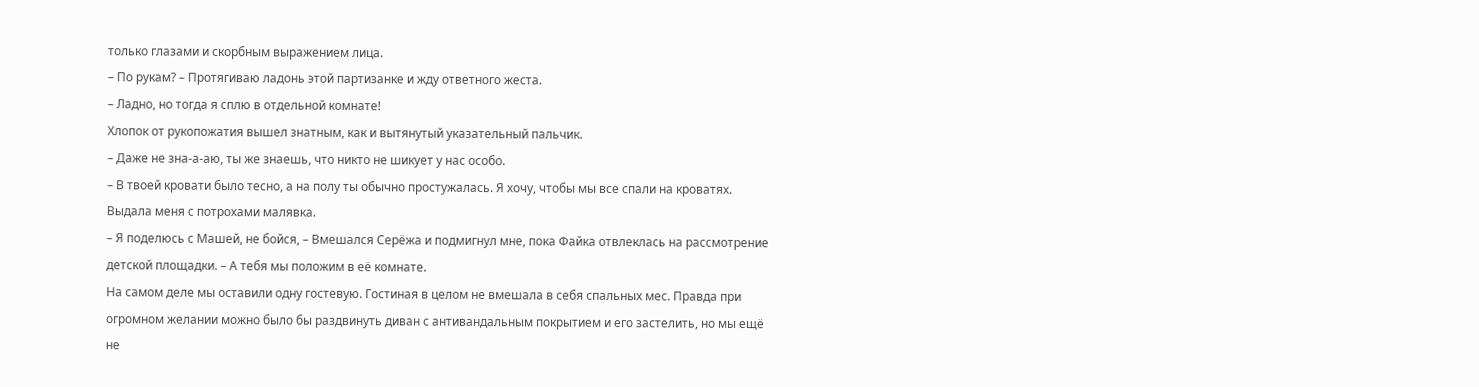только глазами и скорбным выражением лица.
– По рукам? – Протягиваю ладонь этой партизанке и жду ответного жеста.
– Ладно, но тогда я сплю в отдельной комнате!
Хлопок от рукопожатия вышел знатным, как и вытянутый указательный пальчик.
– Даже не зна-а-аю, ты же знаешь, что никто не шикует у нас особо.
– В твоей кровати было тесно, а на полу ты обычно простужалась. Я хочу, чтобы мы все спали на кроватях.
Выдала меня с потрохами малявка.
– Я поделюсь с Машей, не бойся, – Вмешался Серёжа и подмигнул мне, пока Файка отвлеклась на рассмотрение детской площадки. – А тебя мы положим в её комнате.
На самом деле мы оставили одну гостевую. Гостиная в целом не вмешала в себя спальных мес. Правда при огромном желании можно было бы раздвинуть диван с антивандальным покрытием и его застелить, но мы ещё не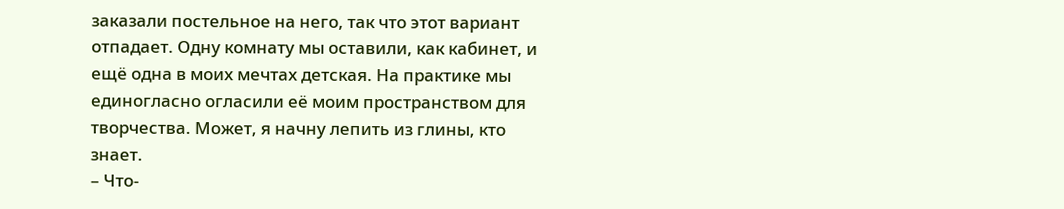заказали постельное на него, так что этот вариант отпадает. Одну комнату мы оставили, как кабинет, и ещё одна в моих мечтах детская. На практике мы единогласно огласили её моим пространством для творчества. Может, я начну лепить из глины, кто знает.
– Что-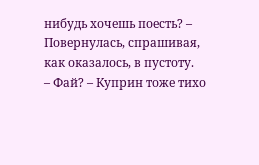нибудь хочешь поесть? – Повернулась, спрашивая, как оказалось, в пустоту.
– Фай? – Куприн тоже тихо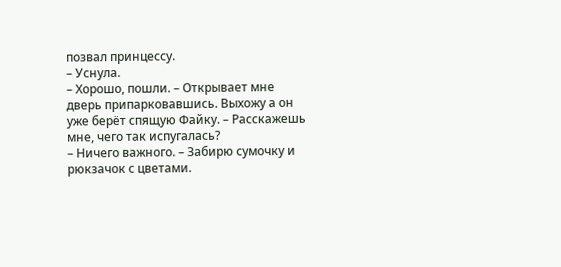позвал принцессу.
– Уснула.
– Хорошо, пошли. – Открывает мне дверь припарковавшись. Выхожу а он уже берёт спящую Файку. – Расскажешь мне, чего так испугалась?
– Ничего важного. – Забирю сумочку и рюкзачок с цветами.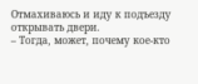Отмахиваюсь и иду к подъезду открывать двери.
– Тогда, может, почему кое-кто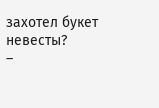захотел букет невесты?
–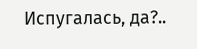Испугалась, да?..